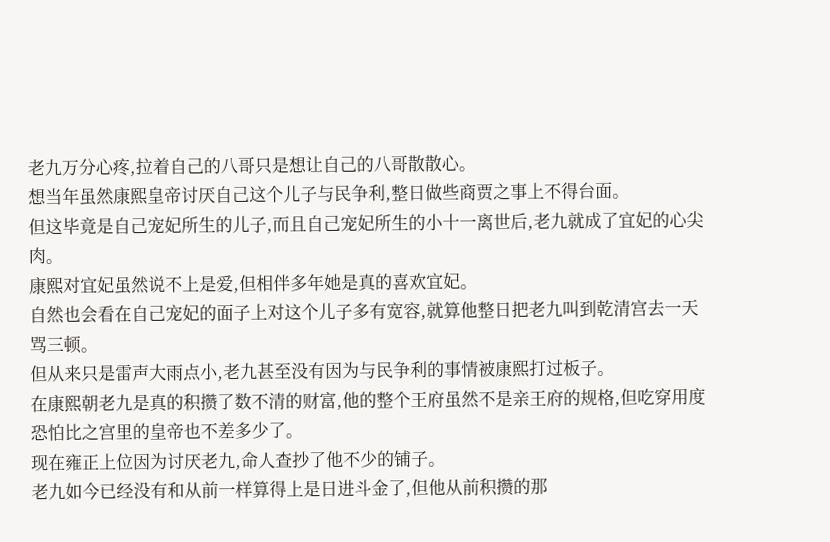老九万分心疼,拉着自己的八哥只是想让自己的八哥散散心。
想当年虽然康熙皇帝讨厌自己这个儿子与民争利,整日做些商贾之事上不得台面。
但这毕竟是自己宠妃所生的儿子,而且自己宠妃所生的小十一离世后,老九就成了宜妃的心尖肉。
康熙对宜妃虽然说不上是爱,但相伴多年她是真的喜欢宜妃。
自然也会看在自己宠妃的面子上对这个儿子多有宽容,就算他整日把老九叫到乾清宫去一天骂三顿。
但从来只是雷声大雨点小,老九甚至没有因为与民争利的事情被康熙打过板子。
在康熙朝老九是真的积攒了数不清的财富,他的整个王府虽然不是亲王府的规格,但吃穿用度恐怕比之宫里的皇帝也不差多少了。
现在雍正上位因为讨厌老九,命人查抄了他不少的铺子。
老九如今已经没有和从前一样算得上是日进斗金了,但他从前积攒的那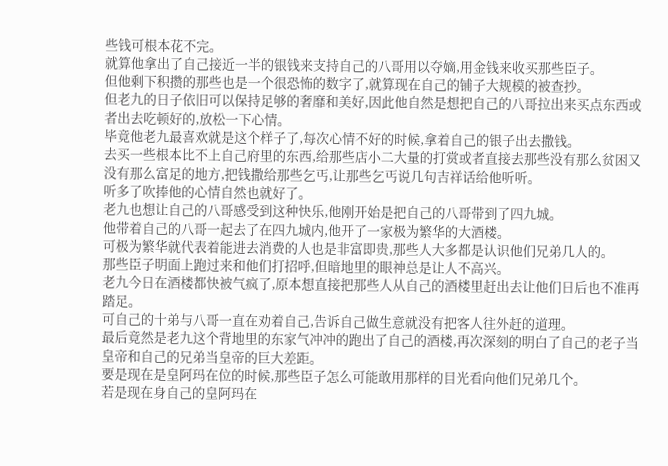些钱可根本花不完。
就算他拿出了自己接近一半的银钱来支持自己的八哥用以夺嫡,用金钱来收买那些臣子。
但他剩下积攒的那些也是一个很恐怖的数字了,就算现在自己的铺子大规模的被查抄。
但老九的日子依旧可以保持足够的奢靡和美好,因此他自然是想把自己的八哥拉出来买点东西或者出去吃顿好的,放松一下心情。
毕竟他老九最喜欢就是这个样子了,每次心情不好的时候,拿着自己的银子出去撒钱。
去买一些根本比不上自己府里的东西,给那些店小二大量的打赏或者直接去那些没有那么贫困又没有那么富足的地方,把钱撒给那些乞丐,让那些乞丐说几句吉祥话给他听听。
听多了吹捧他的心情自然也就好了。
老九也想让自己的八哥感受到这种快乐,他刚开始是把自己的八哥带到了四九城。
他带着自己的八哥一起去了在四九城内,他开了一家极为繁华的大酒楼。
可极为繁华就代表着能进去消费的人也是非富即贵,那些人大多都是认识他们兄弟几人的。
那些臣子明面上跑过来和他们打招呼,但暗地里的眼神总是让人不高兴。
老九今日在酒楼都快被气疯了,原本想直接把那些人从自己的酒楼里赶出去让他们日后也不准再踏足。
可自己的十弟与八哥一直在劝着自己,告诉自己做生意就没有把客人往外赶的道理。
最后竟然是老九这个背地里的东家气冲冲的跑出了自己的酒楼,再次深刻的明白了自己的老子当皇帝和自己的兄弟当皇帝的巨大差距。
要是现在是皇阿玛在位的时候,那些臣子怎么可能敢用那样的目光看向他们兄弟几个。
若是现在身自己的皇阿玛在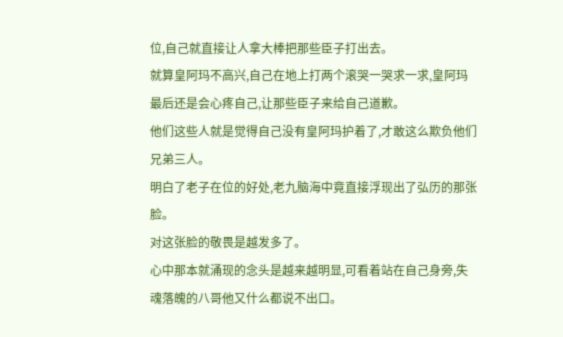位,自己就直接让人拿大棒把那些臣子打出去。
就算皇阿玛不高兴,自己在地上打两个滚哭一哭求一求,皇阿玛最后还是会心疼自己,让那些臣子来给自己道歉。
他们这些人就是觉得自己没有皇阿玛护着了,才敢这么欺负他们兄弟三人。
明白了老子在位的好处,老九脑海中竟直接浮现出了弘历的那张脸。
对这张脸的敬畏是越发多了。
心中那本就涌现的念头是越来越明显,可看着站在自己身旁,失魂落魄的八哥他又什么都说不出口。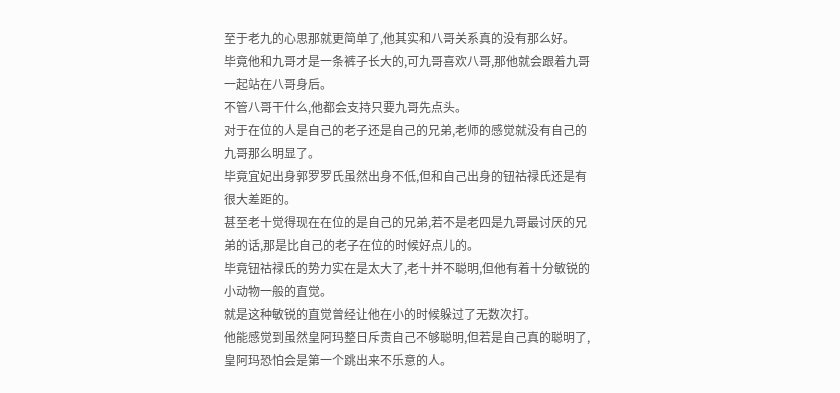至于老九的心思那就更简单了,他其实和八哥关系真的没有那么好。
毕竟他和九哥才是一条裤子长大的,可九哥喜欢八哥,那他就会跟着九哥一起站在八哥身后。
不管八哥干什么,他都会支持只要九哥先点头。
对于在位的人是自己的老子还是自己的兄弟,老师的感觉就没有自己的九哥那么明显了。
毕竟宜妃出身郭罗罗氏虽然出身不低,但和自己出身的钮祜禄氏还是有很大差距的。
甚至老十觉得现在在位的是自己的兄弟,若不是老四是九哥最讨厌的兄弟的话,那是比自己的老子在位的时候好点儿的。
毕竟钮祜禄氏的势力实在是太大了,老十并不聪明,但他有着十分敏锐的小动物一般的直觉。
就是这种敏锐的直觉曾经让他在小的时候躲过了无数次打。
他能感觉到虽然皇阿玛整日斥责自己不够聪明,但若是自己真的聪明了,皇阿玛恐怕会是第一个跳出来不乐意的人。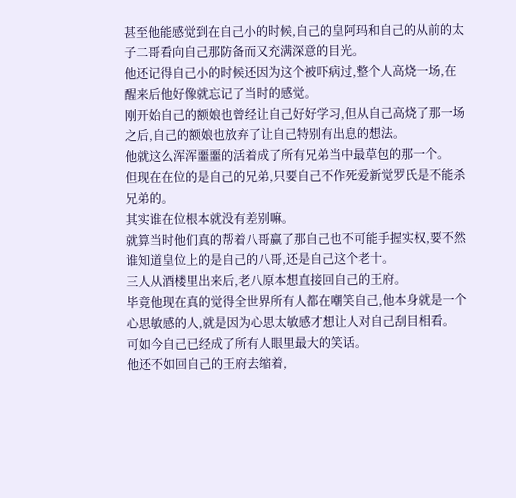甚至他能感觉到在自己小的时候,自己的皇阿玛和自己的从前的太子二哥看向自己那防备而又充满深意的目光。
他还记得自己小的时候还因为这个被吓病过,整个人高烧一场,在醒来后他好像就忘记了当时的感觉。
刚开始自己的额娘也曾经让自己好好学习,但从自己高烧了那一场之后,自己的额娘也放弃了让自己特别有出息的想法。
他就这么浑浑噩噩的活着成了所有兄弟当中最草包的那一个。
但现在在位的是自己的兄弟,只要自己不作死爱新觉罗氏是不能杀兄弟的。
其实谁在位根本就没有差别嘛。
就算当时他们真的帮着八哥赢了那自己也不可能手握实权,要不然谁知道皇位上的是自己的八哥,还是自己这个老十。
三人从酒楼里出来后,老八原本想直接回自己的王府。
毕竟他现在真的觉得全世界所有人都在嘲笑自己,他本身就是一个心思敏感的人,就是因为心思太敏感才想让人对自己刮目相看。
可如今自己已经成了所有人眼里最大的笑话。
他还不如回自己的王府去缩着,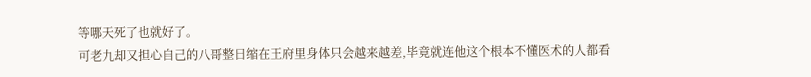等哪天死了也就好了。
可老九却又担心自己的八哥整日缩在王府里身体只会越来越差,毕竟就连他这个根本不懂医术的人都看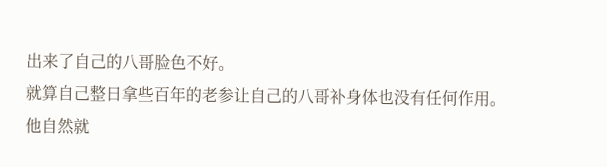出来了自己的八哥脸色不好。
就算自己整日拿些百年的老参让自己的八哥补身体也没有任何作用。
他自然就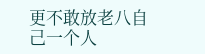更不敢放老八自己一个人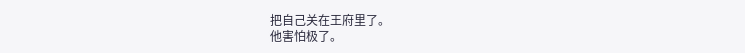把自己关在王府里了。
他害怕极了。